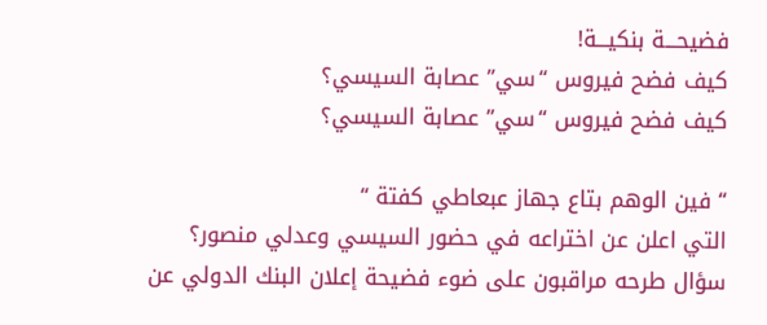فضيحـــة بنكيـــة!
كيف فضح فيروس “سي” عصابة السيسي؟
كيف فضح فيروس “سي” عصابة السيسي؟

“ فين الوهم بتاع جهاز عبعاطي كفتة “
التي اعلن عن اختراعه في حضور السيسي وعدلي منصور؟
سؤال طرحه مراقبون على ضوء فضيحة إعلان البنك الدولي عن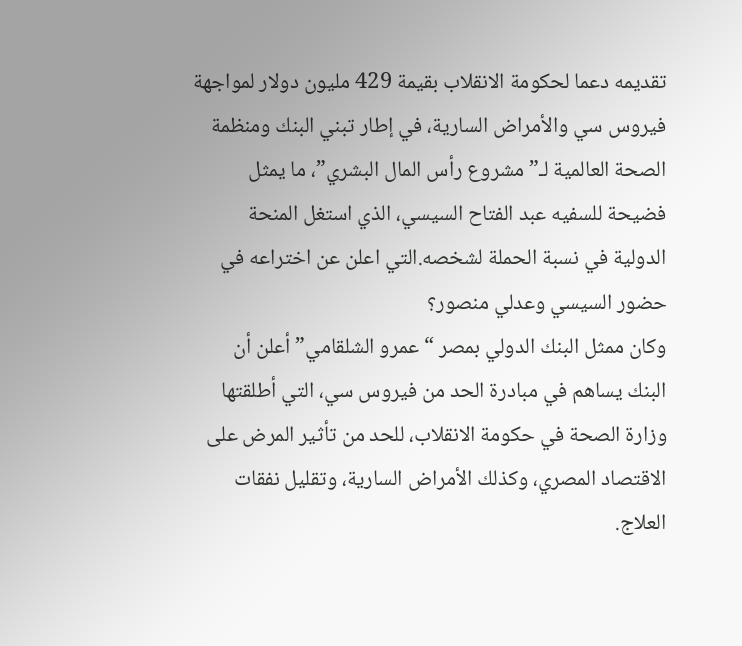تقديمه دعما لحكومة الانقلاب بقيمة 429 مليون دولار لمواجهة فيروس سي والأمراض السارية، في إطار تبني البنك ومنظمة الصحة العالمية لـ”مشروع رأس المال البشري”، ما يمثل فضيحة للسفيه عبد الفتاح السيسي، الذي استغل المنحة الدولية في نسبة الحملة لشخصه.التي اعلن عن اختراعه في حضور السيسي وعدلي منصور؟
وكان ممثل البنك الدولي بمصر “عمرو الشلقامي” أعلن أن البنك يساهم في مبادرة الحد من فيروس سي، التي أطلقتها وزارة الصحة في حكومة الانقلاب، للحد من تأثير المرض على الاقتصاد المصري، وكذلك الأمراض السارية، وتقليل نفقات العلاج.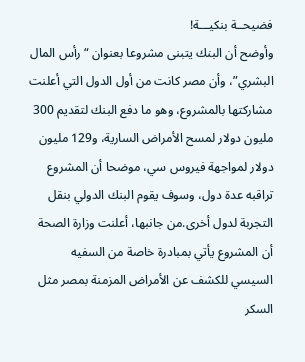فضيحــة بنكيـــة!
وأوضح أن البنك يتبنى مشروعا بعنوان “رأس المال البشري”، وأن مصر كانت من أول الدول التي أعلنت مشاركتها بالمشروع، وهو ما دفع البنك لتقديم 300 مليون دولار لمسح الأمراض السارية، و129 مليون دولار لمواجهة فيروس سي، موضحا أن المشروع تراقبه عدة دول، وسوف يقوم البنك الدولي بنقل التجربة لدول أخرى.من جانبها، أعلنت وزارة الصحة أن المشروع يأتي بمبادرة خاصة من السفيه السيسي للكشف عن الأمراض المزمنة بمصر مثل السكر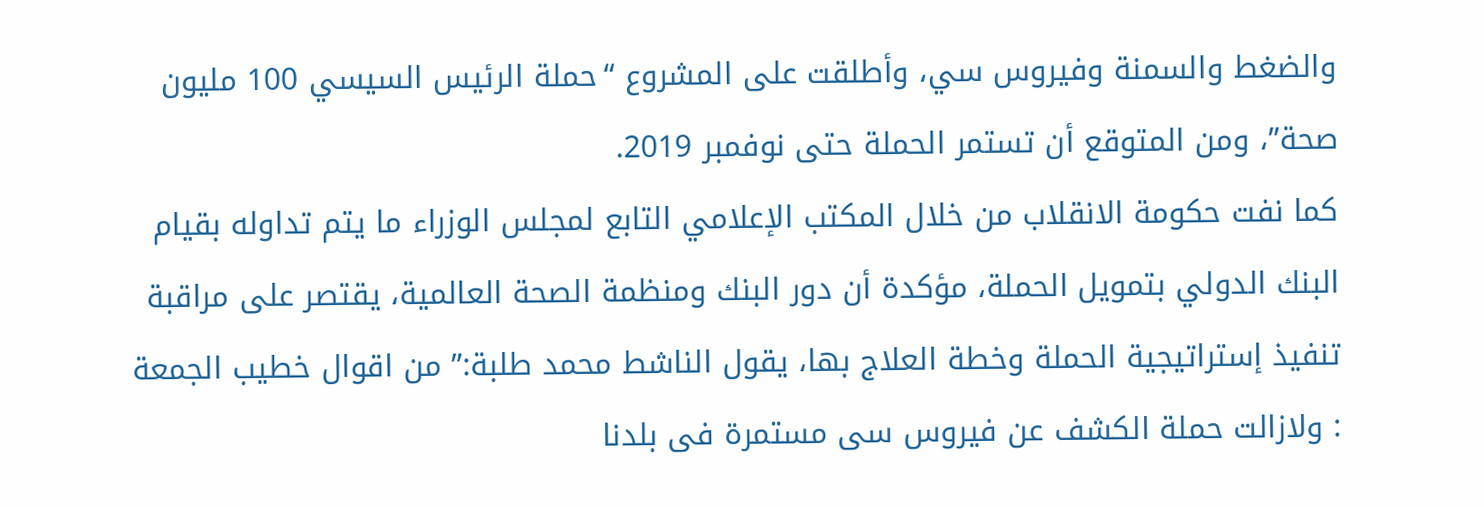والضغط والسمنة وفيروس سي، وأطلقت على المشروع “حملة الرئيس السيسي 100 مليون صحة”، ومن المتوقع أن تستمر الحملة حتى نوفمبر 2019.
كما نفت حكومة الانقلاب من خلال المكتب الإعلامي التابع لمجلس الوزراء ما يتم تداوله بقيام البنك الدولي بتمويل الحملة، مؤكدة أن دور البنك ومنظمة الصحة العالمية، يقتصر على مراقبة تنفيذ إستراتيجية الحملة وخطة العلاج بها، يقول الناشط محمد طلبة:” من اقوال خطيب الجمعة : ولازالت حملة الكشف عن فيروس سى مستمرة فى بلدنا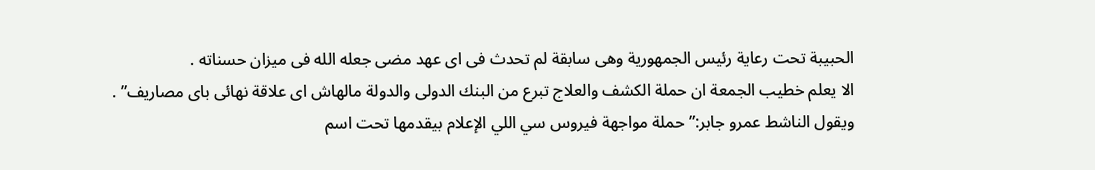الحبيبة تحت رعاية رئيس الجمهورية وهى سابقة لم تحدث فى اى عهد مضى جعله الله فى ميزان حسناته .
الا يعلم خطيب الجمعة ان حملة الكشف والعلاج تبرع من البنك الدولى والدولة مالهاش اى علاقة نهائى باى مصاريف” .
ويقول الناشط عمرو جابر:” حملة مواجهة فيروس سي اللي الإعلام بيقدمها تحت اسم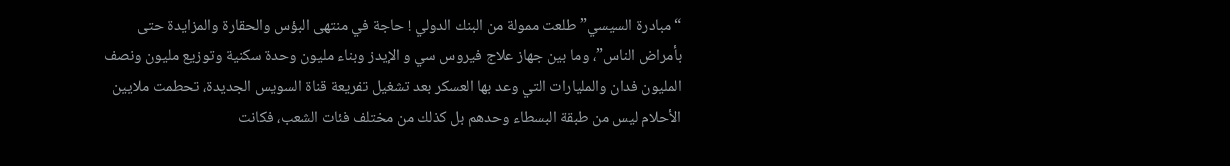“مبادرة السيسي” طلعت ممولة من البنك الدولي ! حاجة في منتهى البؤس والحقارة والمزايدة حتى بأمراض الناس”، وما بين جهاز علاج فيروس سي و الإيدز وبناء مليون وحدة سكنية وتوزيع مليون ونصف المليون فدان والمليارات التي وعد بها العسكر بعد تشغيل تفريعة قناة السويس الجديدة، تحطمت ملايين الأحلام ليس من طبقة البسطاء وحدهم بل كذلك من مختلف فئات الشعب، فكانت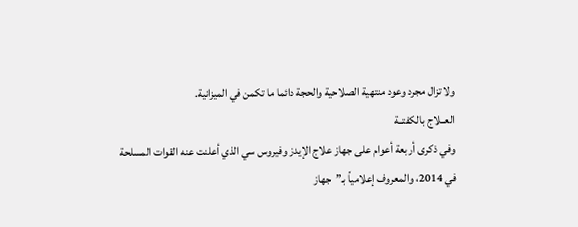ولا تزال مجرد وعود منتهية الصلاحية والحجة دائما ما تكمن في الميزانية.
العــلاج بالكفتــة
وفي ذكرى أربعة أعوام على جهاز علاج الإيدز وفيروس سي الذي أعلنت عنه القوات المسلحة في 2014، والمعروف إعلامياً بـ”جهاز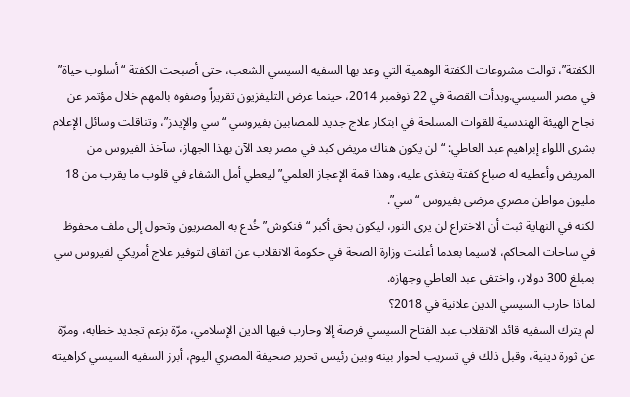الكفتة”، توالت مشروعات الكفتة الوهمية التي وعد بها السفيه السيسي الشعب، حتى أصبحت الكفتة “أسلوب حياة” في مصر السيسي.وبدأت القصة في 22 نوفمبر 2014، حينما عرض التليفزيون تقريراً وصفوه بالمهم خلال مؤتمر عن نجاح الهيئة الهندسية للقوات المسلحة في ابتكار علاج جديد للمصابين بفيروسي “سي والإيدز”، وتناقلت وسائل الإعلام بشرى اللواء إبراهيم عبد العاطي: “لن يكون هناك مريض كبد في مصر بعد الآن بهذا الجهاز، سآخذ الفيروس من المريض وأعطيه له صباع كفتة يتغذى عليه، وهذا قمة الإعجاز العلمي” ليعطي أمل الشفاء في قلوب ما يقرب من 18 مليون مواطن مصري مرضى بفيروس “سي”.
لكنه في النهاية ثبت أن الاختراع لن يرى النور، ليكون بحق أكبر “فنكوش” خُدع به المصريون وتحول إلى ملف محفوظ في ساحات المحاكم، لاسيما بعدما أعلنت وزارة الصحة في حكومة الانقلاب عن اتفاق لتوفير علاج أمريكي لفيروس سي بمبلغ 300 دولار، واختفى عبد العاطي وجهازه.
لماذا حارب السيسي الدين علانية في 2018؟
لم يترك السفيه قائد الانقلاب عبد الفتاح السيسي فرصة إلا وحارب فيها الدين الإسلامي، مرّة بزعم تجديد خطابه، ومرّة عن ثورة دينية، وقبل ذلك في تسريب لحوار بينه وبين رئيس تحرير صحيفة المصري اليوم، أبرز السفيه السيسي كراهيته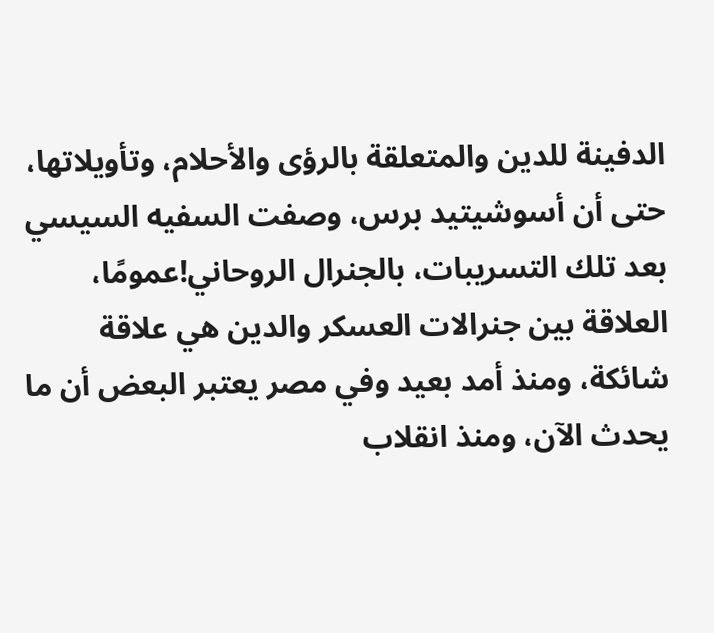الدفينة للدين والمتعلقة بالرؤى والأحلام، وتأويلاتها، حتى أن أسوشيتيد برس، وصفت السفيه السيسي بعد تلك التسريبات، بالجنرال الروحاني!عمومًا، العلاقة بين جنرالات العسكر والدين هي علاقة شائكة، ومنذ أمد بعيد وفي مصر يعتبر البعض أن ما يحدث الآن، ومنذ انقلاب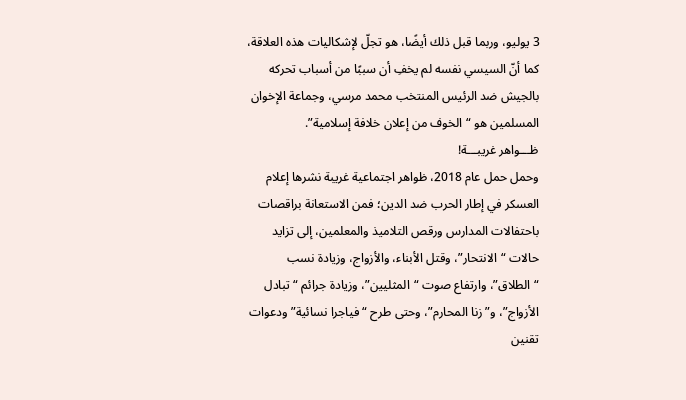3 يوليو، وربما قبل ذلك أيضًا، هو تجلّ لإشكاليات هذه العلاقة، كما أنّ السيسي نفسه لم يخفِ أن سببًا من أسباب تحركه بالجيش ضد الرئيس المنتخب محمد مرسي، وجماعة الإخوان المسلمين هو “الخوف من إعلان خلافة إسلامية”.
ظـــواهر غريبـــة!
وحمل حمل عام 2018، ظواهر اجتماعية غريبة نشرها إعلام العسكر في إطار الحرب ضد الدين؛ فمن الاستعانة براقصات باحتفالات المدارس ورقص التلاميذ والمعلمين، إلى تزايد حالات “الانتحار”، وقتل الأبناء، والأزواج، وزيادة نسب “الطلاق”، وارتفاع صوت “المثليين”، وزيادة جرائم “تبادل الأزواج”، و”زنا المحارم”، وحتى طرح “فياجرا نسائية” ودعوات تقنين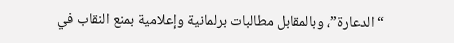“الدعارة”، وبالمقابل مطالبات برلمانية وإعلامية بمنع النقاب في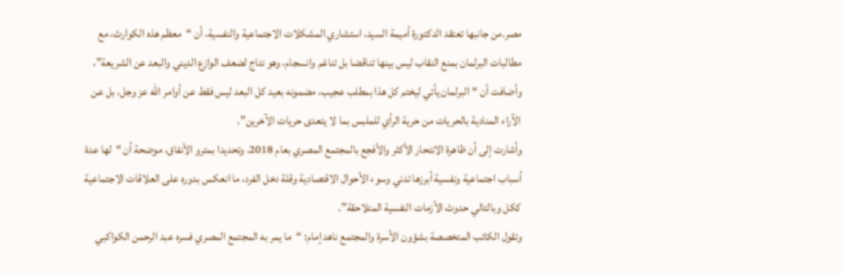مصر.من جانبها تعتقد الدكتورة أميمة السيد، استشاري المشكلات الاجتماعية والنفسية، أن “معظم هذه الكوارث، مع مطالبات البرلمان بمنع النقاب ليس بينها تناقضا بل تناغم وانسجام، وهو نتاج لضعف الوازع الديني والبعد عن الشريعة”، وأضافت أن “البرلمان يأتي ليختم كل هذا بمطلب عجيب، مضمونه بعيد كل البعد ليس فقط عن أوامر الله عز وجل، بل عن الآراء المنادية بالحريات من حرية الرأي للملبس بما لا يتعدى حريات الآخرين”.
وأشارت إلى أن ظاهرة الانتحار الأكثر والأفجع بالمجتمع المصري بعام 2018، وتحديدا بمترو الأنفاق، موضحة أن “لها عدة أسباب اجتماعية ونفسية أبرزها تدني وسوء الأحوال الاقتصادية وقلة دخل الفرد، ما انعكس بدوره على العلاقات الاجتماعية ككل وبالتالي حدوث الأزمات النفسية المتلاحقة”.
وتقول الكاتب المتخصصة بشؤون الأسرة والمجتمع ناهد إمام: “ما يمر به المجتمع المصري فسره عبد الرحمن الكواكبي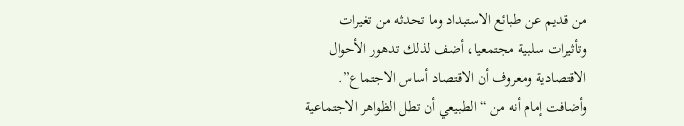من قديم عن طبائع الاستبداد وما تحدثه من تغيرات وتأثيرات سلبية مجتمعيا، أضف لذلك تدهور الأحوال الاقتصادية ومعروف أن الاقتصاد أساس الاجتماع”.
وأضافت إمام أنه من “الطبيعي أن تطل الظواهر الاجتماعية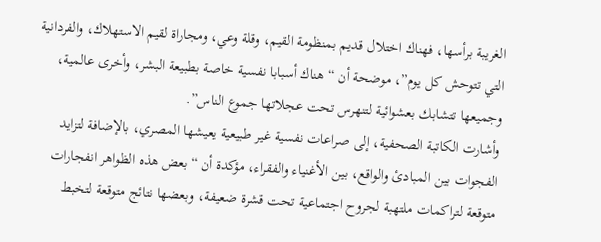الغريبة برأسها، فهناك اختلال قديم بمنظومة القيم، وقلة وعي، ومجاراة لقيم الاستهلاك، والفردانية التي تتوحش كل يوم”، موضحة أن “هناك أسبابا نفسية خاصة بطبيعة البشر، وأخرى عالمية، وجميعها تتشابك بعشوائية لتنهرس تحت عجلاتها جموع الناس”.
وأشارت الكاتبة الصحفية، إلى صراعات نفسية غير طبيعية يعيشها المصري، بالإضافة لتزايد الفجوات بين المبادئ والواقع، بين الأغنياء والفقراء، مؤكدة أن “بعض هذه الظواهر انفجارات متوقعة لتراكمات ملتهبة لجروح اجتماعية تحت قشرة ضعيفة، وبعضها نتائج متوقعة لتخبط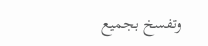وتفسخ بجميع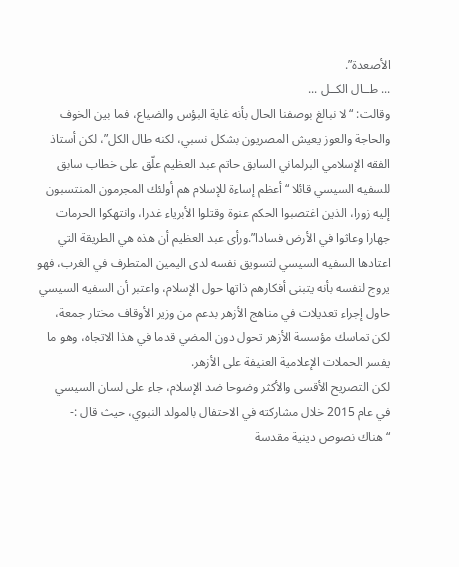الأصعدة”.
... طــال الكــل ...
وقالت: “لا نبالغ بوصفنا الحال بأنه غاية البؤس والضياع، فما بين الخوف والحاجة والعوز يعيش المصريون بشكل نسبي، لكنه طال الكل”، لكن أستاذ الفقه الإسلامي البرلماني السابق حاتم عبد العظيم علّق على خطاب سابق للسفيه السيسي قائلا “أعظم إساءة للإسلام هم أولئك المجرمون المنتسبون إليه زورا، الذين اغتصبوا الحكم عنوة وقتلوا الأبرياء غدرا، وانتهكوا الحرمات جهارا وعاثوا في الأرض فسادا”.ورأى عبد العظيم أن هذه هي الطريقة التي اعتادها السفيه السيسي لتسويق نفسه لدى اليمين المتطرف في الغرب، فهو يروج لنفسه بأنه يتبنى أفكارهم ذاتها حول الإسلام، واعتبر أن السفيه السيسي حاول إجراء تعديلات في مناهج الأزهر بدعم من وزير الأوقاف مختار جمعة، لكن تماسك مؤسسة الأزهر تحول دون المضي قدما في هذا الاتجاه، وهو ما يفسر الحملات الإعلامية العنيفة على الأزهر.
لكن التصريح الأقسى والأكثر وضوحا ضد الإسلام، جاء على لسان السيسي
في عام 2015 خلال مشاركته في الاحتفال بالمولد النبوي، حيث قال :-
“هناك نصوص دينية مقدسة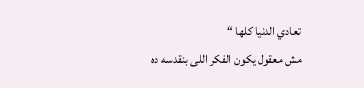تعادي الدنيا كلها “
مش معقول يكون الفكر اللى بنقدسه ده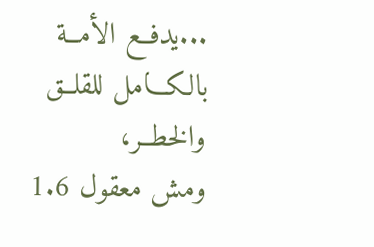...يدفــع الأمــة بالكـــامل للقلــق والخطــر،
ومش معقول 1.6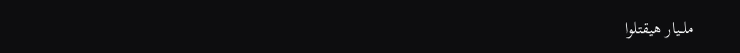ملــيار هيقتلوا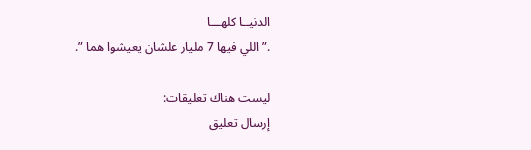الدنيــا كلهـــا
.” اللي فيها 7 مليار علشان يعيشوا هما ”.

ليست هناك تعليقات:
إرسال تعليق